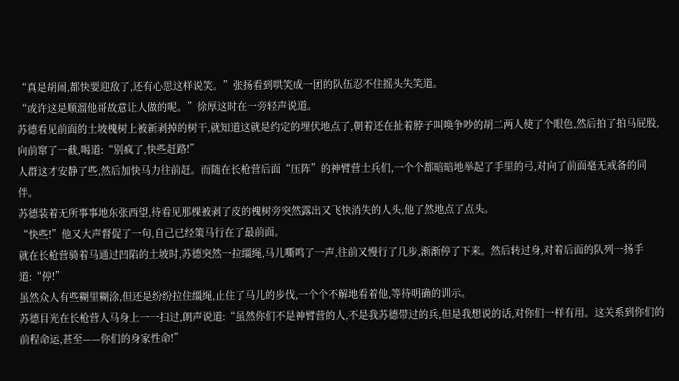“真是胡闹,都快要迎敌了,还有心思这样说笑。”张扬看到哄笑成一团的队伍忍不住摇头失笑道。
“或许这是顺溜他哥故意让人做的呢。”徐厚这时在一旁轻声说道。
苏德看见前面的土坡槐树上被新剥掉的树干,就知道这就是约定的埋伏地点了,朝着还在扯着脖子叫唤争吵的胡二两人使了个眼色,然后拍了拍马屁股,向前窜了一截,喝道:“别疯了,快些赶路!”
人群这才安静了些,然后加快马力往前赶。而随在长枪营后面“压阵”的神臂营士兵们,一个个都暗暗地举起了手里的弓,对向了前面毫无戒备的同伴。
苏德装着无所事事地东张西望,待看见那棵被剥了皮的槐树旁突然露出又飞快消失的人头,他了然地点了点头。
“快些!”他又大声督促了一句,自己已经策马行在了最前面。
就在长枪营骑着马通过凹陷的土坡时,苏德突然一拉缰绳,马儿嘶鸣了一声,往前又慢行了几步,渐渐停了下来。然后转过身,对着后面的队列一扬手道:“停!”
虽然众人有些糊里糊涂,但还是纷纷拉住缰绳,止住了马儿的步伐,一个个不解地看着他,等待明确的训示。
苏德目光在长枪营人马身上一一扫过,朗声说道:“虽然你们不是神臂营的人,不是我苏德带过的兵,但是我想说的话,对你们一样有用。这关系到你们的前程命运,甚至——你们的身家性命!”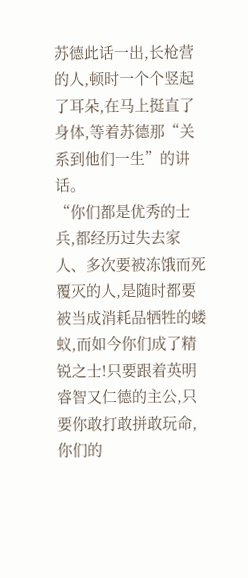苏德此话一出,长枪营的人,顿时一个个竖起了耳朵,在马上挺直了身体,等着苏德那“关系到他们一生”的讲话。
“你们都是优秀的士兵,都经历过失去家人、多次要被冻饿而死覆灭的人,是随时都要被当成消耗品牺牲的蝼蚁,而如今你们成了精锐之士!只要跟着英明睿智又仁德的主公,只要你敢打敢拼敢玩命,你们的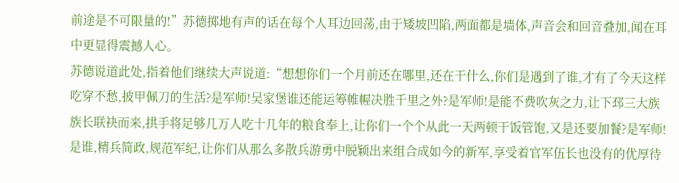前途是不可限量的!”苏德掷地有声的话在每个人耳边回荡,由于矮坡凹陷,两面都是墙体,声音会和回音叠加,闻在耳中更显得震撼人心。
苏德说道此处,指着他们继续大声说道:“想想你们一个月前还在哪里,还在干什么,你们是遇到了谁,才有了今天这样吃穿不愁,披甲佩刀的生活?是军师!吴家堡谁还能运筹帷幄决胜千里之外?是军师!是能不费吹灰之力,让下邳三大族族长联袂而来,拱手将足够几万人吃十几年的粮食奉上,让你们一个个从此一天两顿干饭管饱,又是还要加餐?是军师!是谁,精兵简政,规范军纪,让你们从那么多散兵游勇中脱颖出来组合成如今的新军,享受着官军伍长也没有的优厚待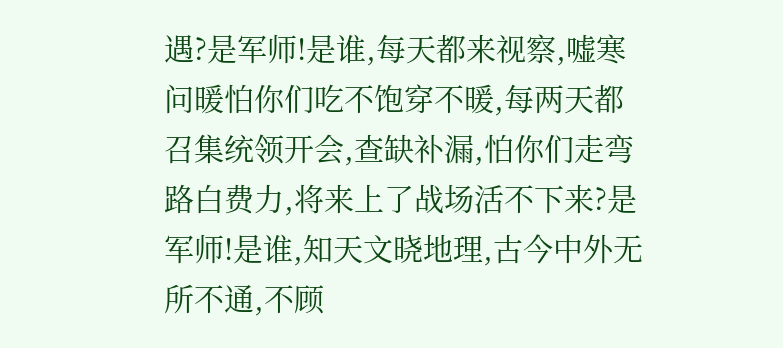遇?是军师!是谁,每天都来视察,嘘寒问暖怕你们吃不饱穿不暖,每两天都召集统领开会,查缺补漏,怕你们走弯路白费力,将来上了战场活不下来?是军师!是谁,知天文晓地理,古今中外无所不通,不顾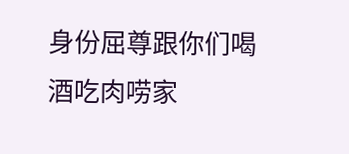身份屈尊跟你们喝酒吃肉唠家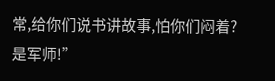常,给你们说书讲故事,怕你们闷着?是军师!”